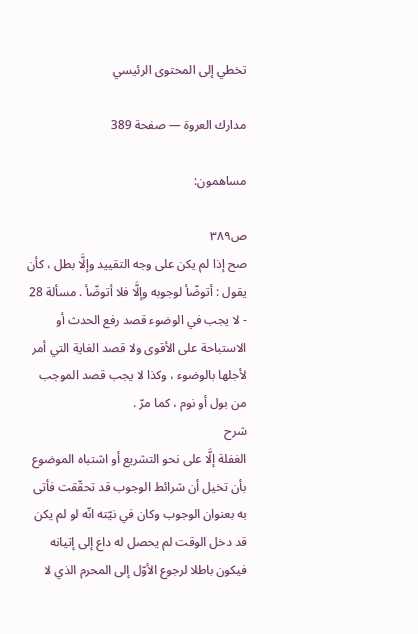تخطي إلى المحتوى الرئيسي

مدارك العروة — صفحة 389

مساهمون:

ص٣٨٩
صح إذا لم يكن على وجه التقييد وإلَّا بطل ، كأن يقول : أتوضّأ لوجوبه وإلَّا فلا أتوضّأ . مسألة 28 - لا يجب في الوضوء قصد رفع الحدث أو الاستباحة على الأقوى ولا قصد الغاية التي أمر لأجلها بالوضوء ، وكذا لا يجب قصد الموجب من بول أو نوم ، كما مرّ .
شرح
الغفلة إلَّا على نحو التشريع أو اشتباه الموضوع بأن تخيل أن شرائط الوجوب قد تحقّقت فأتى به بعنوان الوجوب وكان في نيّته انّه لو لم يكن قد دخل الوقت لم يحصل له داع إلى إتيانه فيكون باطلا لرجوع الأوّل إلى المحرم الذي لا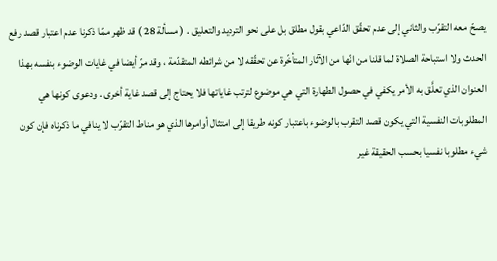يصحّ معه التقرّب والثاني إلى عدم تحقّق الدّاعي بقول مطلق بل على نحو الترديد والتعليق . ( مسألة 28 ) قد ظهر ممّا ذكرنا عدم اعتبار قصد رفع الحدث ولا استباحة الصلاة لما قلنا من انّها من الآثار المتأخّرة عن تحقّقه لا من شرائطه المتقدّمة ، وقد مرّ أيضا في غايات الوضوء بنفسه بهذا العنوان الذي تعلَّق به الأمر يكفي في حصول الطهارة التي هي موضوع لترتب غاياتها فلا يحتاج إلى قصد غاية أخرى . ودعوى كونها هي المطلوبات النفسية التي يكون قصد التقرب بالوضوء باعتبار كونه طريقا إلى امتثال أوامرها الذي هو مناط التقرّب لا ينافي ما ذكرناه فإن كون شيء مطلوبا نفسيا بحسب الحقيقة غير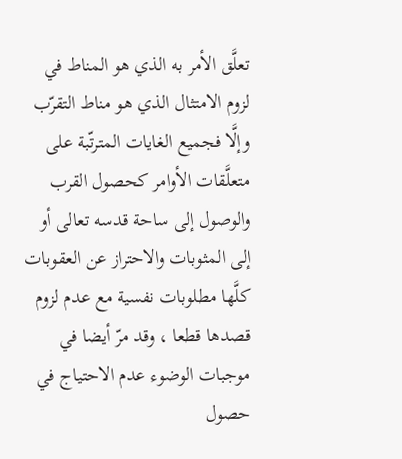تعلَّق الأمر به الذي هو المناط في لزوم الامتثال الذي هو مناط التقرّب وإلَّا فجميع الغايات المترتّبة على متعلَّقات الأوامر كحصول القرب والوصول إلى ساحة قدسه تعالى أو إلى المثوبات والاحتراز عن العقوبات كلَّها مطلوبات نفسية مع عدم لزوم قصدها قطعا ، وقد مرّ أيضا في موجبات الوضوء عدم الاحتياج في حصول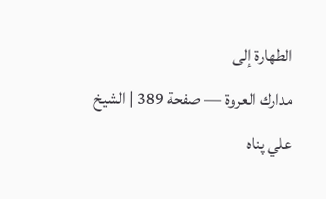الطهارة إلى
مدارك العروة — صفحة 389 | الشيخ علي پناه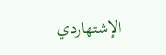الإشتهاردي